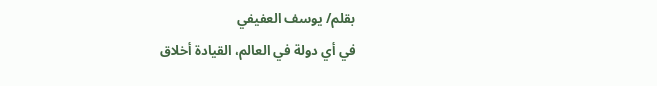بقلم/ يوسف العفيفي
في أي دولة في العالم، القيادة أخلاق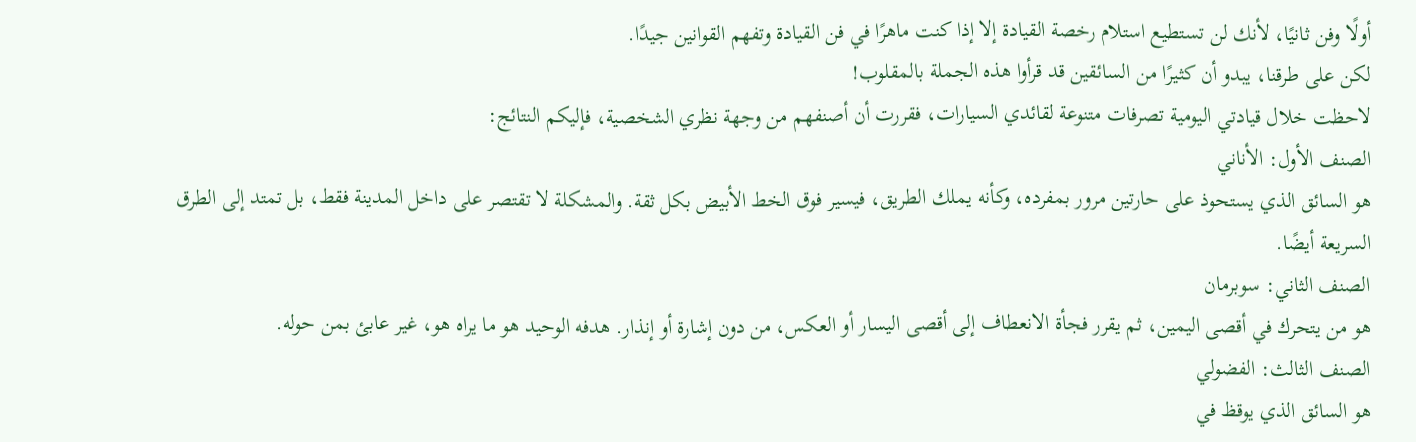أولًا وفن ثانيًا، لأنك لن تستطيع استلام رخصة القيادة إلا إذا كنت ماهرًا في فن القيادة وتفهم القوانين جيدًا.
لكن على طرقنا، يبدو أن كثيرًا من السائقين قد قرأوا هذه الجملة بالمقلوب!
لاحظت خلال قيادتي اليومية تصرفات متنوعة لقائدي السيارات، فقررت أن أصنفهم من وجهة نظري الشخصية، فإليكم النتائج:
الصنف الأول: الأناني
هو السائق الذي يستحوذ على حارتين مرور بمفرده، وكأنه يملك الطريق، فيسير فوق الخط الأبيض بكل ثقة. والمشكلة لا تقتصر على داخل المدينة فقط، بل تمتد إلى الطرق السريعة أيضًا.
الصنف الثاني: سوبرمان
هو من يتحرك في أقصى اليمين، ثم يقرر فجأة الانعطاف إلى أقصى اليسار أو العكس، من دون إشارة أو إنذار. هدفه الوحيد هو ما يراه هو، غير عابئ بمن حوله.
الصنف الثالث: الفضولي
هو السائق الذي يوقظ في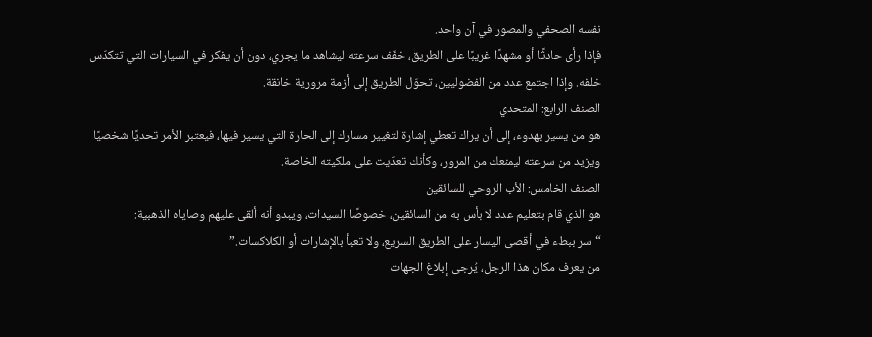نفسه الصحفي والمصور في آن واحد.
فإذا رأى حادثًا أو مشهدًا غريبًا على الطريق، خفّف سرعته ليشاهد ما يجري، دون أن يفكر في السيارات التي تتكدّس خلفه. وإذا اجتمع عدد من الفضوليين، تحوّل الطريق إلى أزمة مرورية خانقة.
الصنف الرابع: المتحدي
هو من يسير بهدوء، إلى أن يراك تعطي إشارة لتغيير مسارك إلى الحارة التي يسير فيها، فيعتبر الأمر تحديًا شخصيًا ويزيد من سرعته ليمنعك من المرور، وكأنك تعدّيت على ملكيته الخاصة.
الصنف الخامس: الأب الروحي للسائقين
هو الذي قام بتعليم عدد لا بأس به من السائقين، خصوصًا السيدات، ويبدو أنه ألقى عليهم وصاياه الذهبية:
“سر ببطء في أقصى اليسار على الطريق السريع، ولا تعبأ بالإشارات أو الكلاكسات.”
من يعرف مكان هذا الرجل، يُرجى إبلاغ الجهات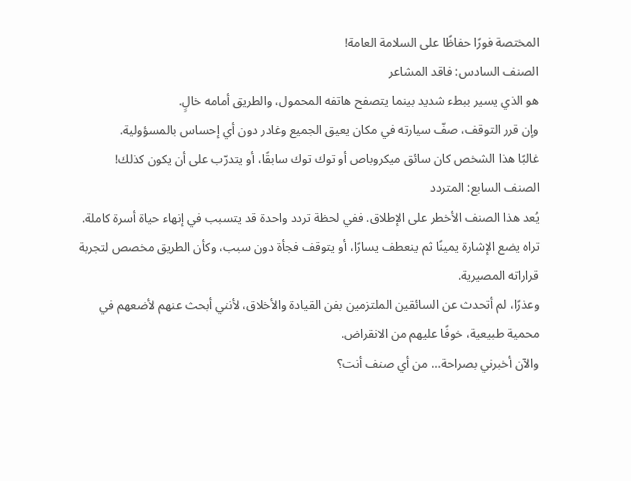المختصة فورًا حفاظًا على السلامة العامة!
الصنف السادس: فاقد المشاعر
هو الذي يسير ببطء شديد بينما يتصفح هاتفه المحمول، والطريق أمامه خالٍ.
وإن قرر التوقف، صفّ سيارته في مكان يعيق الجميع وغادر دون أي إحساس بالمسؤولية.
غالبًا هذا الشخص كان سائق ميكروباص أو توك توك سابقًا، أو يتدرّب على أن يكون كذلك!
الصنف السابع: المتردد
يُعد هذا الصنف الأخطر على الإطلاق. ففي لحظة تردد واحدة قد يتسبب في إنهاء حياة أسرة كاملة.
تراه يضع الإشارة يمينًا ثم ينعطف يسارًا، أو يتوقف فجأة دون سبب، وكأن الطريق مخصص لتجربة قراراته المصيرية.
وعذرًا، لم أتحدث عن السائقين الملتزمين بفن القيادة والأخلاق، لأنني أبحث عنهم لأضعهم في محمية طبيعية، خوفًا عليهم من الانقراض.
والآن أخبرني بصراحة… من أي صنف أنت؟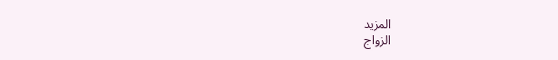المزيد
الزواج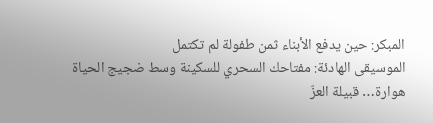المبكر: حين يدفع الأبناء ثمن طفولة لم تكتمل
الموسيقى الهادئة: مفتاحك السحري للسكينة وسط ضجيج الحياة
هوارة… قبيلة العزّ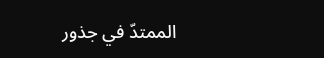الممتدّ في جذور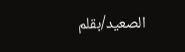الصعيد/بقلم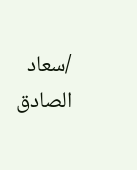/سعاد الصادق